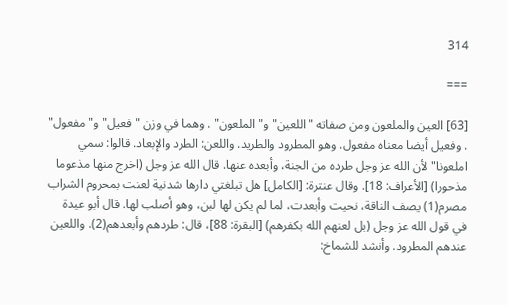314

===

[63] العين والملعون ومن صفاته "اللعين" و"الملعون" . وهما في وزن "فعيل" و"مفعول" . وفعيل أيضا معناه مفعول. وهو المطرود والطريد. واللعن: الطرد والإبعاد. قالوا: سمي املعونا" لأن الله عز وجل طرده من الجنة، وأبعده عنها. قال الله عز وجل (اخرج منها مذعوما مذحورا) [الأعراف: 18]. وقال عنترة: [الكامل] هل تبلغتي دارها شدنية لعنت بمحروم الشراب مصرم(1) يصف الناقة، نحيت وأبعدت، لما لم يكن لها لبن، وهو أصلب لها. قال أبو عيدة في قول الله عز وجل (بل لعنهم الله بكفرهم) [البقرة: 88]، قال: طردهم وأبعدهم(2). واللعين عندهم المطرود. وأنشد للشماخ: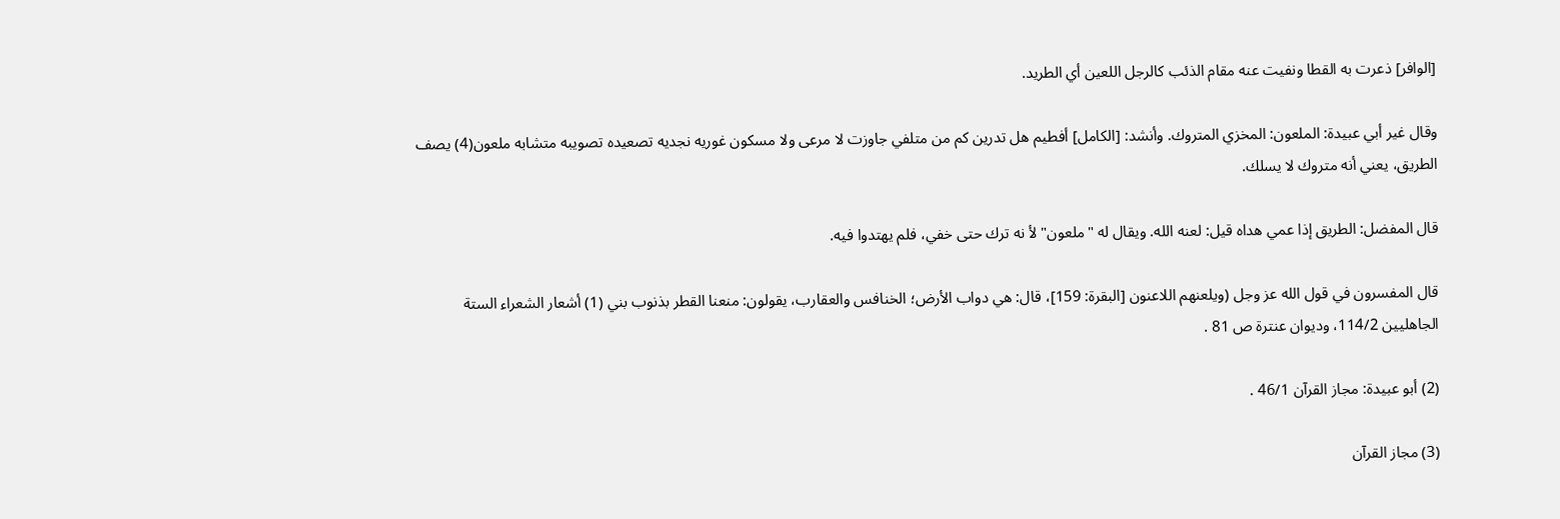[الوافر] ذعرت به القطا ونفيت عنه مقام الذئب كالرجل اللعين أي الطريد.

وقال غير أبي عبيدة: الملعون: المخزي المتروك. وأنشد: [الكامل] أفطيم هل تدرين كم من متلفي جاوزت لا مرعى ولا مسكون غوريه نجديه تصعيده تصويبه متشابه ملعون(4) يصف الطريق، يعني أنه متروك لا يسلك.

قال المفضل: الطريق إذا عمي هداه قيل: لعنه الله. ويقال له "ملعون" لأ نه ترك حتى خفي، فلم يهتدوا فيه.

قال المفسرون في قول الله عز وجل (ويلعنهم اللاعنون [البقرة: 159]، قال: هي دواب الأرض؛ الخنافس والعقارب، يقولون: منعنا القطر بذنوب بني (1) أشعار الشعراء الستة الجاهليين 114/2، وديوان عنترة ص 81 .

(2) أبو عبيدة: مجاز القرآن 46/1 .

(3) مجاز القرآن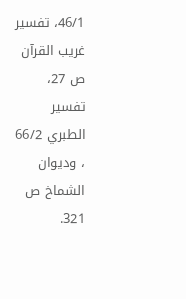46/1، تفسير غريب القرآن ص 27، تفسير الطبري 66/2 ، وديوان الشماخ ص 321.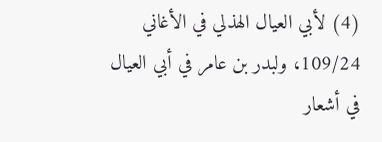(4) لأبي العيال الهذلي في الأغاني 109/24، ولبدر بن عامر في أبي العيال في أشعار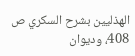الهذليين بشرح السكري ص 408، وديوان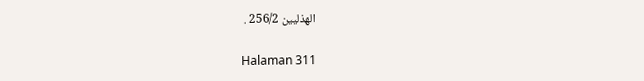الهذليين 256/2 .

Halaman 311